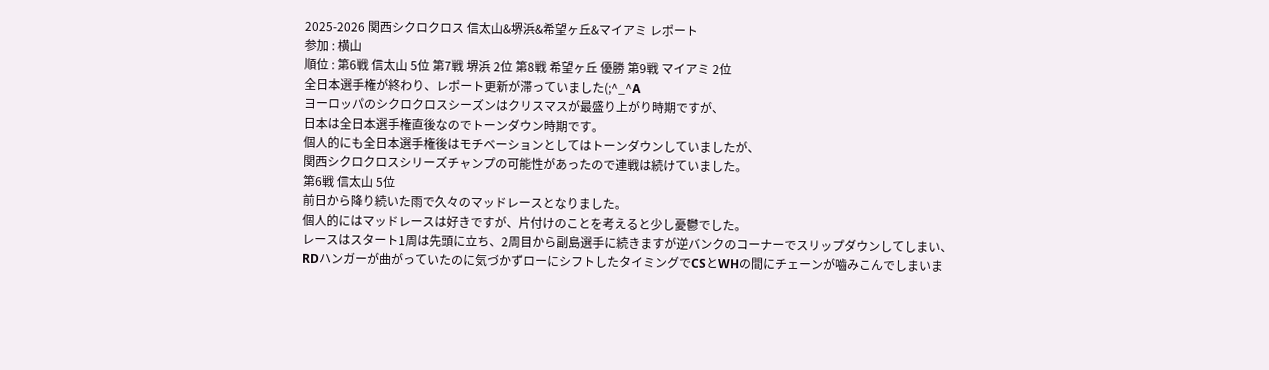2025-2026 関西シクロクロス 信太山&堺浜&希望ヶ丘&マイアミ レポート
参加 : 横山
順位 : 第6戦 信太山 5位 第7戦 堺浜 2位 第8戦 希望ヶ丘 優勝 第9戦 マイアミ 2位
全日本選手権が終わり、レポート更新が滞っていました(;^_^A
ヨーロッパのシクロクロスシーズンはクリスマスが最盛り上がり時期ですが、
日本は全日本選手権直後なのでトーンダウン時期です。
個人的にも全日本選手権後はモチベーションとしてはトーンダウンしていましたが、
関西シクロクロスシリーズチャンプの可能性があったので連戦は続けていました。
第6戦 信太山 5位
前日から降り続いた雨で久々のマッドレースとなりました。
個人的にはマッドレースは好きですが、片付けのことを考えると少し憂鬱でした。
レースはスタート1周は先頭に立ち、2周目から副島選手に続きますが逆バンクのコーナーでスリップダウンしてしまい、
RDハンガーが曲がっていたのに気づかずローにシフトしたタイミングでCSとWHの間にチェーンが嚙みこんでしまいま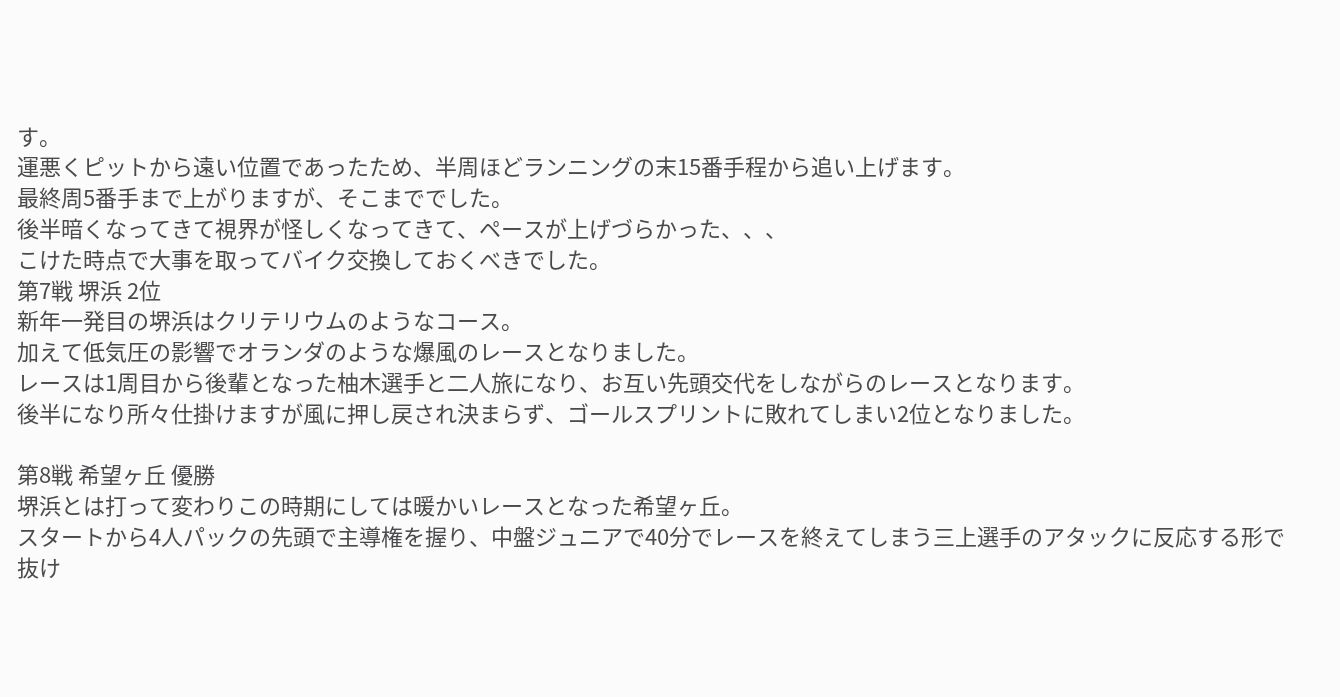す。
運悪くピットから遠い位置であったため、半周ほどランニングの末15番手程から追い上げます。
最終周5番手まで上がりますが、そこまででした。
後半暗くなってきて視界が怪しくなってきて、ペースが上げづらかった、、、
こけた時点で大事を取ってバイク交換しておくべきでした。
第7戦 堺浜 2位
新年一発目の堺浜はクリテリウムのようなコース。
加えて低気圧の影響でオランダのような爆風のレースとなりました。
レースは1周目から後輩となった柚木選手と二人旅になり、お互い先頭交代をしながらのレースとなります。
後半になり所々仕掛けますが風に押し戻され決まらず、ゴールスプリントに敗れてしまい2位となりました。

第8戦 希望ヶ丘 優勝
堺浜とは打って変わりこの時期にしては暖かいレースとなった希望ヶ丘。
スタートから4人パックの先頭で主導権を握り、中盤ジュニアで40分でレースを終えてしまう三上選手のアタックに反応する形で抜け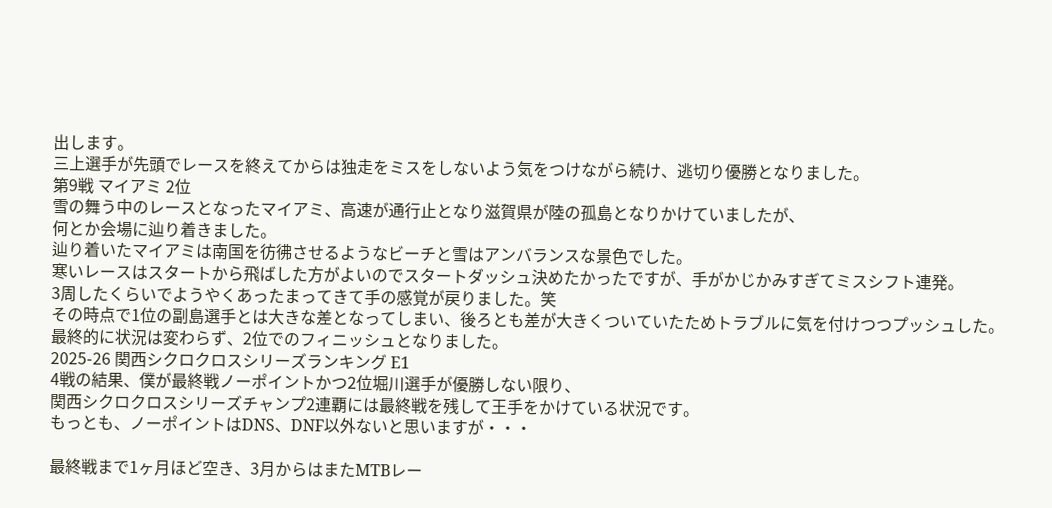出します。
三上選手が先頭でレースを終えてからは独走をミスをしないよう気をつけながら続け、逃切り優勝となりました。
第9戦 マイアミ 2位
雪の舞う中のレースとなったマイアミ、高速が通行止となり滋賀県が陸の孤島となりかけていましたが、
何とか会場に辿り着きました。
辿り着いたマイアミは南国を彷彿させるようなビーチと雪はアンバランスな景色でした。
寒いレースはスタートから飛ばした方がよいのでスタートダッシュ決めたかったですが、手がかじかみすぎてミスシフト連発。
3周したくらいでようやくあったまってきて手の感覚が戻りました。笑
その時点で1位の副島選手とは大きな差となってしまい、後ろとも差が大きくついていたためトラブルに気を付けつつプッシュした。
最終的に状況は変わらず、2位でのフィニッシュとなりました。
2025-26 関西シクロクロスシリーズランキング E1
4戦の結果、僕が最終戦ノーポイントかつ2位堀川選手が優勝しない限り、
関西シクロクロスシリーズチャンプ2連覇には最終戦を残して王手をかけている状況です。
もっとも、ノーポイントはDNS、DNF以外ないと思いますが・・・

最終戦まで1ヶ月ほど空き、3月からはまたMTBレー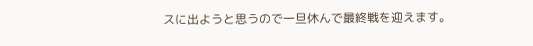スに出ようと思うので一旦休んで最終戦を迎えます。